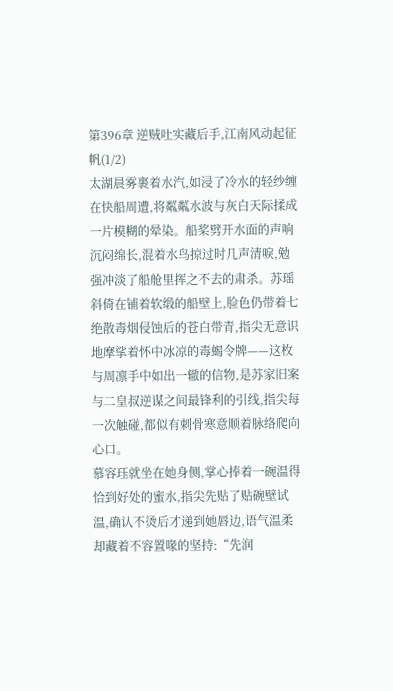第396章 逆贼吐实藏后手,江南风动起征帆(1/2)
太湖晨雾裹着水汽,如浸了冷水的轻纱缠在快船周遭,将粼粼水波与灰白天际揉成一片模糊的晕染。船桨劈开水面的声响沉闷绵长,混着水鸟掠过时几声清唳,勉强冲淡了船舱里挥之不去的肃杀。苏瑶斜倚在铺着软缎的船壁上,脸色仍带着七绝散毒烟侵蚀后的苍白带青,指尖无意识地摩挲着怀中冰凉的毒蝎令牌——这枚与周凛手中如出一辙的信物,是苏家旧案与二皇叔逆谋之间最锋利的引线,指尖每一次触碰,都似有刺骨寒意顺着脉络爬向心口。
慕容珏就坐在她身侧,掌心捧着一碗温得恰到好处的蜜水,指尖先贴了贴碗壁试温,确认不烫后才递到她唇边,语气温柔却藏着不容置喙的坚持:“先润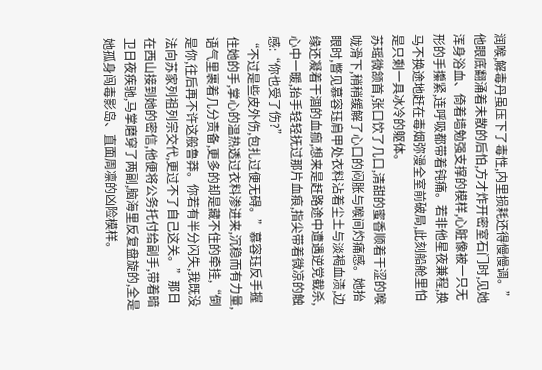润喉,解毒丹虽压下了毒性,内里损耗还得慢慢调。”他眼底翻涌着未散的后怕,方才炸开密室石门时,见她浑身浴血、倚着墙勉强支撑的模样,心脏像被一只无形的手攥紧,连呼吸都带着钝痛。若非他星夜兼程,换马不换途地赶在毒烟弥漫全室前破局,此刻船舱里怕是只剩一具冰冷的躯体。
苏瑶微颔首,张口饮了几口,清甜的蜜香顺着干涩的喉咙滑下,稍稍缓解了心口的闷胀与喉间灼痛感。她抬眼时,瞥见慕容珏肩甲处衣料沾着尘土与淡褐血渍,边缘还凝着干涸的血痂,想来是赶路途中遭遇逆党截杀,心中一暖,抬手轻轻抚过那片血痕,指尖带着微凉的触感:“你也受了伤?”
“不过是些皮外伤,包扎过便无碍。”慕容珏反手握住她的手,掌心的温热透过衣料渗进来,沉稳而有力量,语气里裹着几分责备,更多的却是藏不住的牵挂,“倒是你,往后再不许这般鲁莽。你若有半分闪失,我既没法向苏家列祖列宗交代,更过不了自己这关。”那日在西山接到她的密信,他便将公务托付给副手,带着暗卫日夜疾驰,马掌磨穿了两副,脑海里反复盘旋的,全是她孤身闯毒影岛、直面周凛的凶险模样。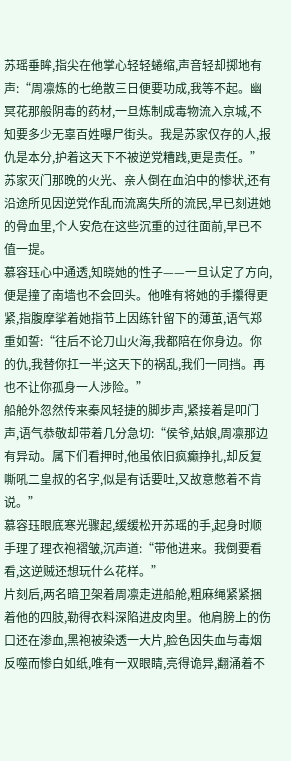苏瑶垂眸,指尖在他掌心轻轻蜷缩,声音轻却掷地有声:“周凛炼的七绝散三日便要功成,我等不起。幽冥花那般阴毒的药材,一旦炼制成毒物流入京城,不知要多少无辜百姓曝尸街头。我是苏家仅存的人,报仇是本分,护着这天下不被逆党糟践,更是责任。”苏家灭门那晚的火光、亲人倒在血泊中的惨状,还有沿途所见因逆党作乱而流离失所的流民,早已刻进她的骨血里,个人安危在这些沉重的过往面前,早已不值一提。
慕容珏心中通透,知晓她的性子——一旦认定了方向,便是撞了南墙也不会回头。他唯有将她的手攥得更紧,指腹摩挲着她指节上因练针留下的薄茧,语气郑重如誓:“往后不论刀山火海,我都陪在你身边。你的仇,我替你扛一半;这天下的祸乱,我们一同挡。再也不让你孤身一人涉险。”
船舱外忽然传来秦风轻捷的脚步声,紧接着是叩门声,语气恭敬却带着几分急切:“侯爷,姑娘,周凛那边有异动。属下们看押时,他虽依旧疯癫挣扎,却反复嘶吼二皇叔的名字,似是有话要吐,又故意憋着不肯说。”
慕容珏眼底寒光骤起,缓缓松开苏瑶的手,起身时顺手理了理衣袍褶皱,沉声道:“带他进来。我倒要看看,这逆贼还想玩什么花样。”
片刻后,两名暗卫架着周凛走进船舱,粗麻绳紧紧捆着他的四肢,勒得衣料深陷进皮肉里。他肩膀上的伤口还在渗血,黑袍被染透一大片,脸色因失血与毒烟反噬而惨白如纸,唯有一双眼睛,亮得诡异,翻涌着不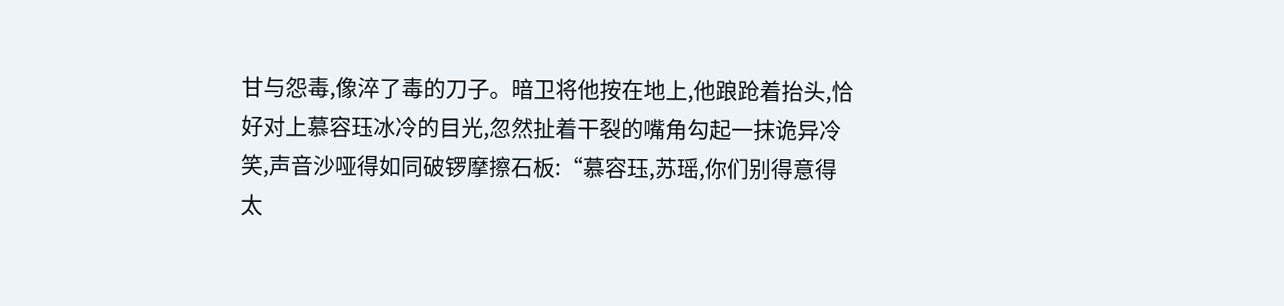甘与怨毒,像淬了毒的刀子。暗卫将他按在地上,他踉跄着抬头,恰好对上慕容珏冰冷的目光,忽然扯着干裂的嘴角勾起一抹诡异冷笑,声音沙哑得如同破锣摩擦石板:“慕容珏,苏瑶,你们别得意得太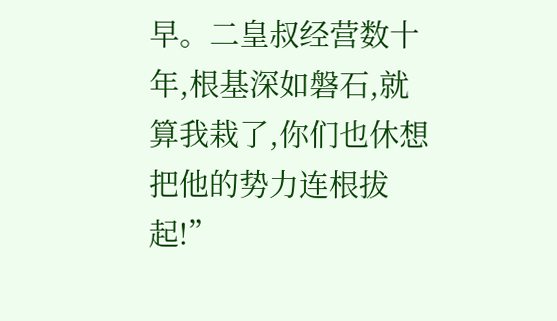早。二皇叔经营数十年,根基深如磐石,就算我栽了,你们也休想把他的势力连根拔起!”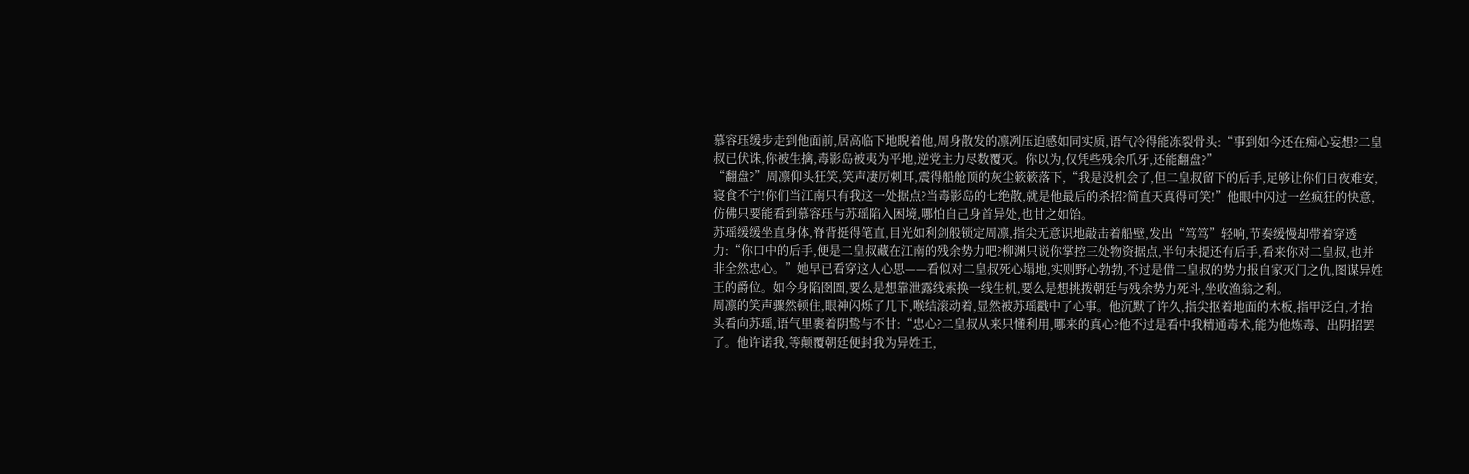慕容珏缓步走到他面前,居高临下地睨着他,周身散发的凛冽压迫感如同实质,语气冷得能冻裂骨头:“事到如今还在痴心妄想?二皇叔已伏诛,你被生擒,毒影岛被夷为平地,逆党主力尽数覆灭。你以为,仅凭些残余爪牙,还能翻盘?”
“翻盘?”周凛仰头狂笑,笑声凄厉刺耳,震得船舱顶的灰尘簌簌落下,“我是没机会了,但二皇叔留下的后手,足够让你们日夜难安,寝食不宁!你们当江南只有我这一处据点?当毒影岛的七绝散,就是他最后的杀招?简直天真得可笑!”他眼中闪过一丝疯狂的快意,仿佛只要能看到慕容珏与苏瑶陷入困境,哪怕自己身首异处,也甘之如饴。
苏瑶缓缓坐直身体,脊背挺得笔直,目光如利剑般锁定周凛,指尖无意识地敲击着船壁,发出“笃笃”轻响,节奏缓慢却带着穿透力:“你口中的后手,便是二皇叔藏在江南的残余势力吧?柳渊只说你掌控三处物资据点,半句未提还有后手,看来你对二皇叔,也并非全然忠心。”她早已看穿这人心思——看似对二皇叔死心塌地,实则野心勃勃,不过是借二皇叔的势力报自家灭门之仇,图谋异姓王的爵位。如今身陷囹圄,要么是想靠泄露线索换一线生机,要么是想挑拨朝廷与残余势力死斗,坐收渔翁之利。
周凛的笑声骤然顿住,眼神闪烁了几下,喉结滚动着,显然被苏瑶戳中了心事。他沉默了许久,指尖抠着地面的木板,指甲泛白,才抬头看向苏瑶,语气里裹着阴鸷与不甘:“忠心?二皇叔从来只懂利用,哪来的真心?他不过是看中我精通毒术,能为他炼毒、出阴招罢了。他许诺我,等颠覆朝廷便封我为异姓王,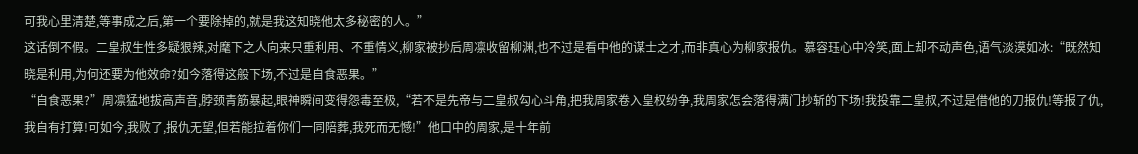可我心里清楚,等事成之后,第一个要除掉的,就是我这知晓他太多秘密的人。”
这话倒不假。二皇叔生性多疑狠辣,对麾下之人向来只重利用、不重情义,柳家被抄后周凛收留柳渊,也不过是看中他的谋士之才,而非真心为柳家报仇。慕容珏心中冷笑,面上却不动声色,语气淡漠如冰:“既然知晓是利用,为何还要为他效命?如今落得这般下场,不过是自食恶果。”
“自食恶果?”周凛猛地拔高声音,脖颈青筋暴起,眼神瞬间变得怨毒至极,“若不是先帝与二皇叔勾心斗角,把我周家卷入皇权纷争,我周家怎会落得满门抄斩的下场!我投靠二皇叔,不过是借他的刀报仇!等报了仇,我自有打算!可如今,我败了,报仇无望,但若能拉着你们一同陪葬,我死而无憾!”他口中的周家,是十年前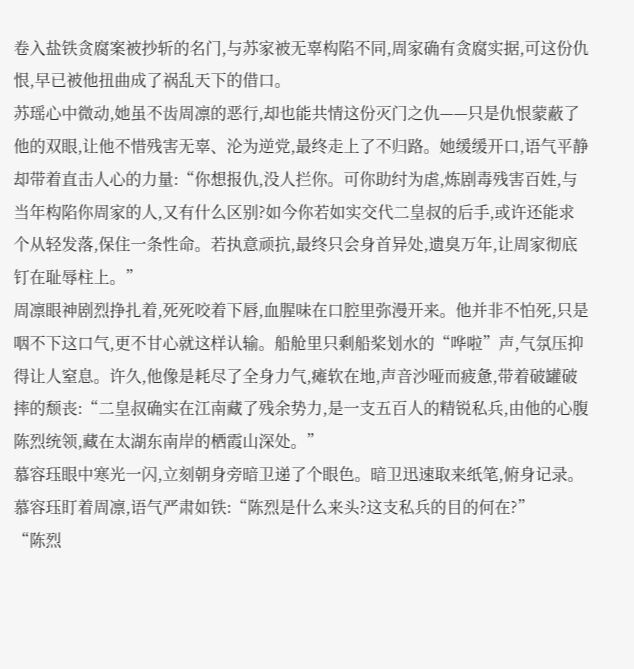卷入盐铁贪腐案被抄斩的名门,与苏家被无辜构陷不同,周家确有贪腐实据,可这份仇恨,早已被他扭曲成了祸乱天下的借口。
苏瑶心中微动,她虽不齿周凛的恶行,却也能共情这份灭门之仇——只是仇恨蒙蔽了他的双眼,让他不惜残害无辜、沦为逆党,最终走上了不归路。她缓缓开口,语气平静却带着直击人心的力量:“你想报仇,没人拦你。可你助纣为虐,炼剧毒残害百姓,与当年构陷你周家的人,又有什么区别?如今你若如实交代二皇叔的后手,或许还能求个从轻发落,保住一条性命。若执意顽抗,最终只会身首异处,遗臭万年,让周家彻底钉在耻辱柱上。”
周凛眼神剧烈挣扎着,死死咬着下唇,血腥味在口腔里弥漫开来。他并非不怕死,只是咽不下这口气,更不甘心就这样认输。船舱里只剩船桨划水的“哗啦”声,气氛压抑得让人窒息。许久,他像是耗尽了全身力气,瘫软在地,声音沙哑而疲惫,带着破罐破摔的颓丧:“二皇叔确实在江南藏了残余势力,是一支五百人的精锐私兵,由他的心腹陈烈统领,藏在太湖东南岸的栖霞山深处。”
慕容珏眼中寒光一闪,立刻朝身旁暗卫递了个眼色。暗卫迅速取来纸笔,俯身记录。慕容珏盯着周凛,语气严肃如铁:“陈烈是什么来头?这支私兵的目的何在?”
“陈烈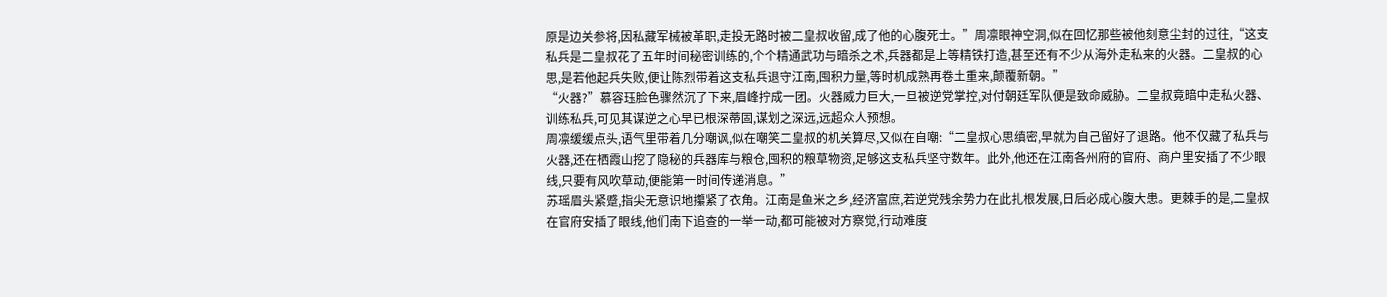原是边关参将,因私藏军械被革职,走投无路时被二皇叔收留,成了他的心腹死士。”周凛眼神空洞,似在回忆那些被他刻意尘封的过往,“这支私兵是二皇叔花了五年时间秘密训练的,个个精通武功与暗杀之术,兵器都是上等精铁打造,甚至还有不少从海外走私来的火器。二皇叔的心思,是若他起兵失败,便让陈烈带着这支私兵退守江南,囤积力量,等时机成熟再卷土重来,颠覆新朝。”
“火器?”慕容珏脸色骤然沉了下来,眉峰拧成一团。火器威力巨大,一旦被逆党掌控,对付朝廷军队便是致命威胁。二皇叔竟暗中走私火器、训练私兵,可见其谋逆之心早已根深蒂固,谋划之深远,远超众人预想。
周凛缓缓点头,语气里带着几分嘲讽,似在嘲笑二皇叔的机关算尽,又似在自嘲:“二皇叔心思缜密,早就为自己留好了退路。他不仅藏了私兵与火器,还在栖霞山挖了隐秘的兵器库与粮仓,囤积的粮草物资,足够这支私兵坚守数年。此外,他还在江南各州府的官府、商户里安插了不少眼线,只要有风吹草动,便能第一时间传递消息。”
苏瑶眉头紧蹙,指尖无意识地攥紧了衣角。江南是鱼米之乡,经济富庶,若逆党残余势力在此扎根发展,日后必成心腹大患。更棘手的是,二皇叔在官府安插了眼线,他们南下追查的一举一动,都可能被对方察觉,行动难度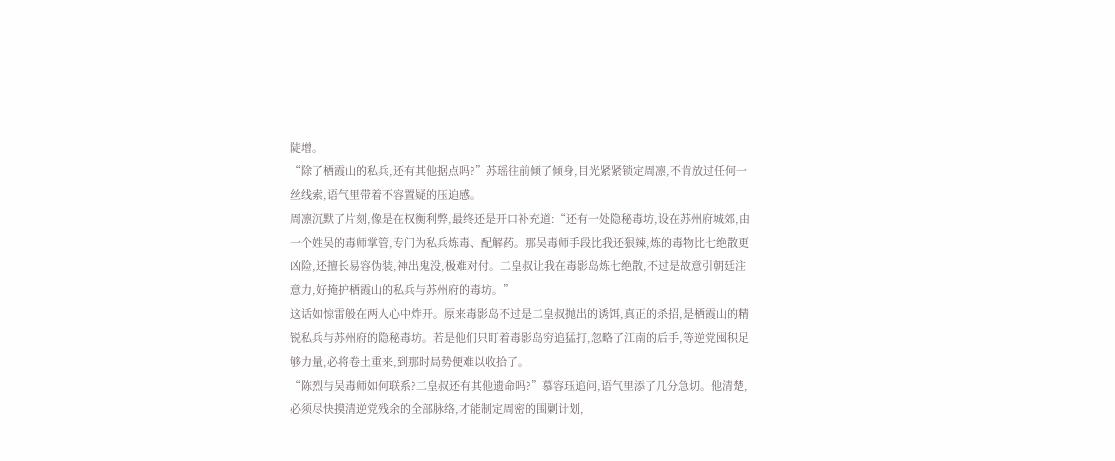陡增。
“除了栖霞山的私兵,还有其他据点吗?”苏瑶往前倾了倾身,目光紧紧锁定周凛,不肯放过任何一丝线索,语气里带着不容置疑的压迫感。
周凛沉默了片刻,像是在权衡利弊,最终还是开口补充道:“还有一处隐秘毒坊,设在苏州府城郊,由一个姓吴的毒师掌管,专门为私兵炼毒、配解药。那吴毒师手段比我还狠辣,炼的毒物比七绝散更凶险,还擅长易容伪装,神出鬼没,极难对付。二皇叔让我在毒影岛炼七绝散,不过是故意引朝廷注意力,好掩护栖霞山的私兵与苏州府的毒坊。”
这话如惊雷般在两人心中炸开。原来毒影岛不过是二皇叔抛出的诱饵,真正的杀招,是栖霞山的精锐私兵与苏州府的隐秘毒坊。若是他们只盯着毒影岛穷追猛打,忽略了江南的后手,等逆党囤积足够力量,必将卷土重来,到那时局势便难以收拾了。
“陈烈与吴毒师如何联系?二皇叔还有其他遗命吗?”慕容珏追问,语气里添了几分急切。他清楚,必须尽快摸清逆党残余的全部脉络,才能制定周密的围剿计划,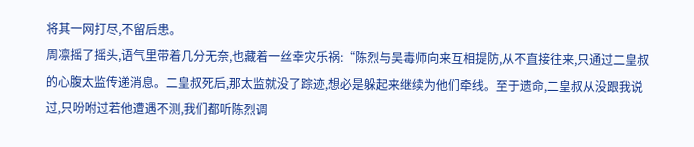将其一网打尽,不留后患。
周凛摇了摇头,语气里带着几分无奈,也藏着一丝幸灾乐祸:“陈烈与吴毒师向来互相提防,从不直接往来,只通过二皇叔的心腹太监传递消息。二皇叔死后,那太监就没了踪迹,想必是躲起来继续为他们牵线。至于遗命,二皇叔从没跟我说过,只吩咐过若他遭遇不测,我们都听陈烈调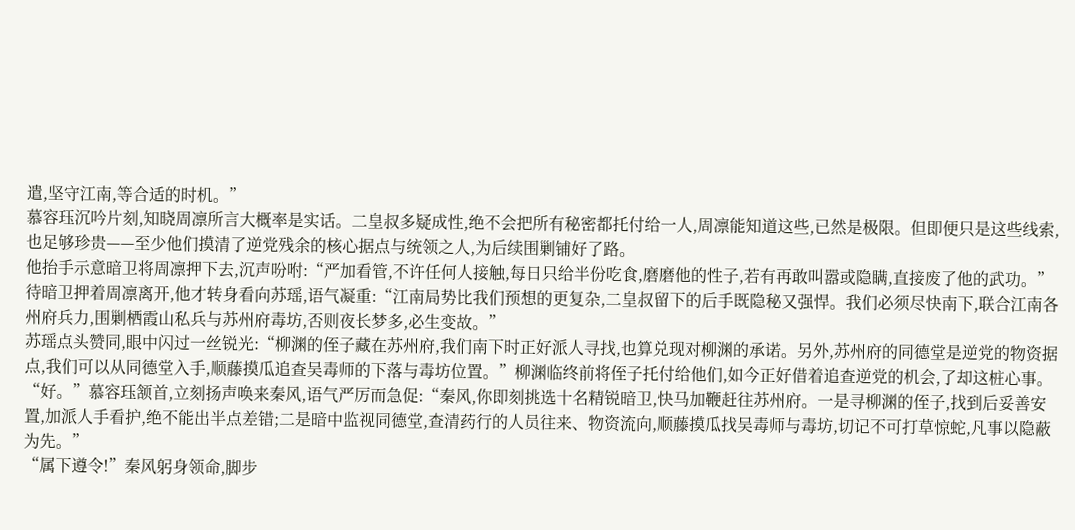遣,坚守江南,等合适的时机。”
慕容珏沉吟片刻,知晓周凛所言大概率是实话。二皇叔多疑成性,绝不会把所有秘密都托付给一人,周凛能知道这些,已然是极限。但即便只是这些线索,也足够珍贵——至少他们摸清了逆党残余的核心据点与统领之人,为后续围剿铺好了路。
他抬手示意暗卫将周凛押下去,沉声吩咐:“严加看管,不许任何人接触,每日只给半份吃食,磨磨他的性子,若有再敢叫嚣或隐瞒,直接废了他的武功。”待暗卫押着周凛离开,他才转身看向苏瑶,语气凝重:“江南局势比我们预想的更复杂,二皇叔留下的后手既隐秘又强悍。我们必须尽快南下,联合江南各州府兵力,围剿栖霞山私兵与苏州府毒坊,否则夜长梦多,必生变故。”
苏瑶点头赞同,眼中闪过一丝锐光:“柳渊的侄子藏在苏州府,我们南下时正好派人寻找,也算兑现对柳渊的承诺。另外,苏州府的同德堂是逆党的物资据点,我们可以从同德堂入手,顺藤摸瓜追查吴毒师的下落与毒坊位置。”柳渊临终前将侄子托付给他们,如今正好借着追查逆党的机会,了却这桩心事。
“好。”慕容珏颔首,立刻扬声唤来秦风,语气严厉而急促:“秦风,你即刻挑选十名精锐暗卫,快马加鞭赶往苏州府。一是寻柳渊的侄子,找到后妥善安置,加派人手看护,绝不能出半点差错;二是暗中监视同德堂,查清药行的人员往来、物资流向,顺藤摸瓜找吴毒师与毒坊,切记不可打草惊蛇,凡事以隐蔽为先。”
“属下遵令!”秦风躬身领命,脚步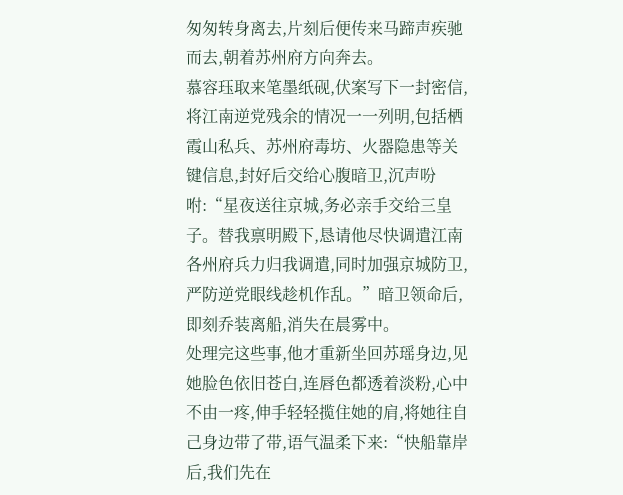匆匆转身离去,片刻后便传来马蹄声疾驰而去,朝着苏州府方向奔去。
慕容珏取来笔墨纸砚,伏案写下一封密信,将江南逆党残余的情况一一列明,包括栖霞山私兵、苏州府毒坊、火器隐患等关键信息,封好后交给心腹暗卫,沉声吩咐:“星夜送往京城,务必亲手交给三皇子。替我禀明殿下,恳请他尽快调遣江南各州府兵力归我调遣,同时加强京城防卫,严防逆党眼线趁机作乱。”暗卫领命后,即刻乔装离船,消失在晨雾中。
处理完这些事,他才重新坐回苏瑶身边,见她脸色依旧苍白,连唇色都透着淡粉,心中不由一疼,伸手轻轻揽住她的肩,将她往自己身边带了带,语气温柔下来:“快船靠岸后,我们先在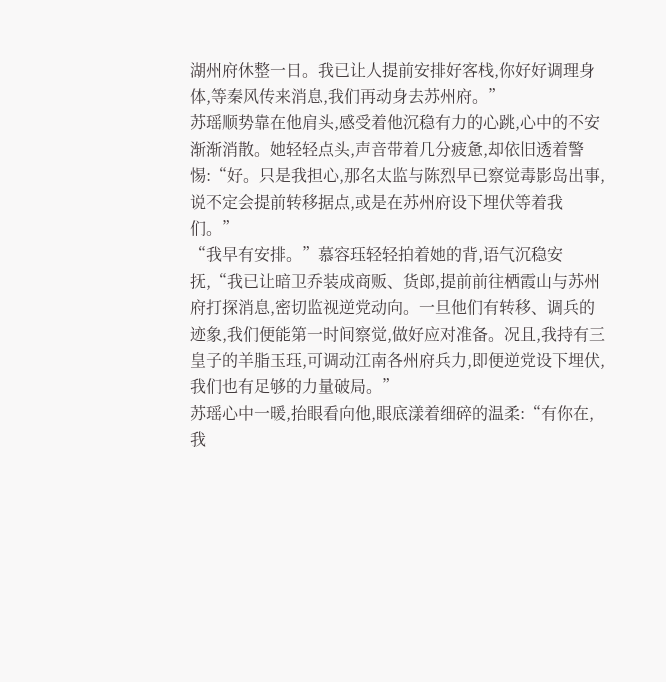湖州府休整一日。我已让人提前安排好客栈,你好好调理身体,等秦风传来消息,我们再动身去苏州府。”
苏瑶顺势靠在他肩头,感受着他沉稳有力的心跳,心中的不安渐渐消散。她轻轻点头,声音带着几分疲惫,却依旧透着警惕:“好。只是我担心,那名太监与陈烈早已察觉毒影岛出事,说不定会提前转移据点,或是在苏州府设下埋伏等着我们。”
“我早有安排。”慕容珏轻轻拍着她的背,语气沉稳安抚,“我已让暗卫乔装成商贩、货郎,提前前往栖霞山与苏州府打探消息,密切监视逆党动向。一旦他们有转移、调兵的迹象,我们便能第一时间察觉,做好应对准备。况且,我持有三皇子的羊脂玉珏,可调动江南各州府兵力,即便逆党设下埋伏,我们也有足够的力量破局。”
苏瑶心中一暖,抬眼看向他,眼底漾着细碎的温柔:“有你在,我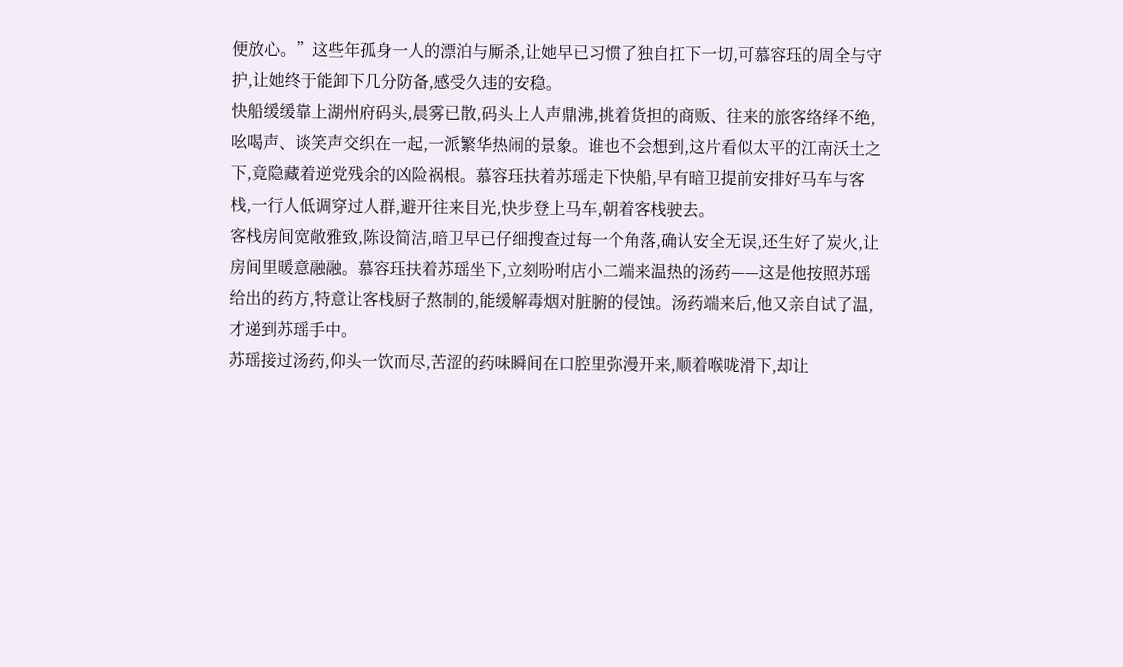便放心。”这些年孤身一人的漂泊与厮杀,让她早已习惯了独自扛下一切,可慕容珏的周全与守护,让她终于能卸下几分防备,感受久违的安稳。
快船缓缓靠上湖州府码头,晨雾已散,码头上人声鼎沸,挑着货担的商贩、往来的旅客络绎不绝,吆喝声、谈笑声交织在一起,一派繁华热闹的景象。谁也不会想到,这片看似太平的江南沃土之下,竟隐藏着逆党残余的凶险祸根。慕容珏扶着苏瑶走下快船,早有暗卫提前安排好马车与客栈,一行人低调穿过人群,避开往来目光,快步登上马车,朝着客栈驶去。
客栈房间宽敞雅致,陈设简洁,暗卫早已仔细搜查过每一个角落,确认安全无误,还生好了炭火,让房间里暖意融融。慕容珏扶着苏瑶坐下,立刻吩咐店小二端来温热的汤药——这是他按照苏瑶给出的药方,特意让客栈厨子熬制的,能缓解毒烟对脏腑的侵蚀。汤药端来后,他又亲自试了温,才递到苏瑶手中。
苏瑶接过汤药,仰头一饮而尽,苦涩的药味瞬间在口腔里弥漫开来,顺着喉咙滑下,却让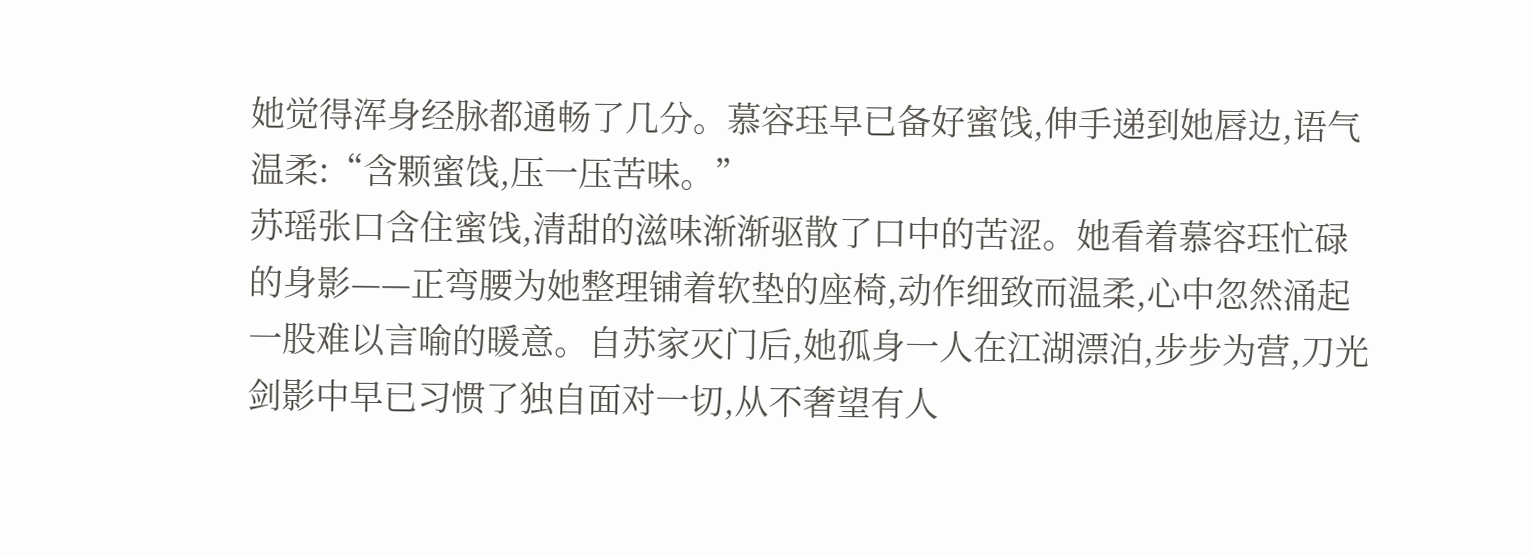她觉得浑身经脉都通畅了几分。慕容珏早已备好蜜饯,伸手递到她唇边,语气温柔:“含颗蜜饯,压一压苦味。”
苏瑶张口含住蜜饯,清甜的滋味渐渐驱散了口中的苦涩。她看着慕容珏忙碌的身影——正弯腰为她整理铺着软垫的座椅,动作细致而温柔,心中忽然涌起一股难以言喻的暖意。自苏家灭门后,她孤身一人在江湖漂泊,步步为营,刀光剑影中早已习惯了独自面对一切,从不奢望有人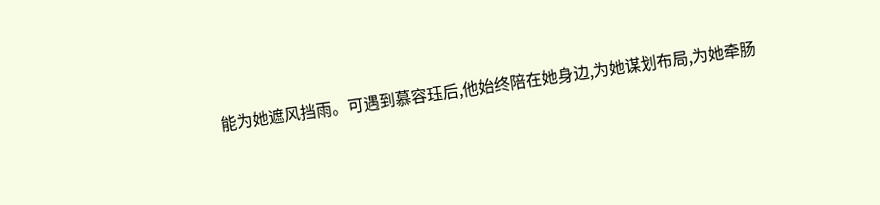能为她遮风挡雨。可遇到慕容珏后,他始终陪在她身边,为她谋划布局,为她牵肠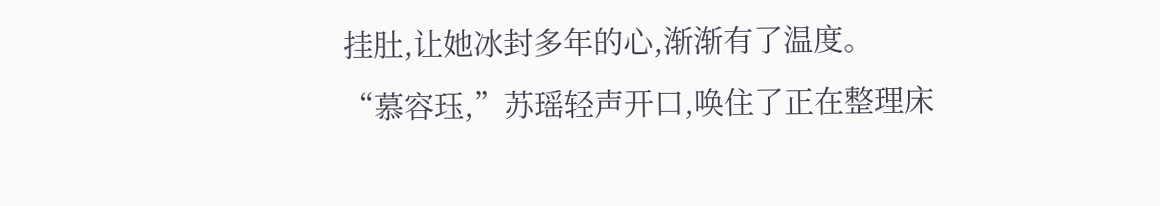挂肚,让她冰封多年的心,渐渐有了温度。
“慕容珏,”苏瑶轻声开口,唤住了正在整理床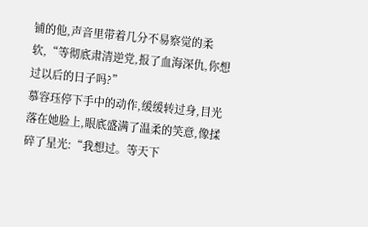铺的他,声音里带着几分不易察觉的柔软,“等彻底肃清逆党,报了血海深仇,你想过以后的日子吗?”
慕容珏停下手中的动作,缓缓转过身,目光落在她脸上,眼底盛满了温柔的笑意,像揉碎了星光:“我想过。等天下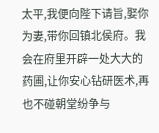太平,我便向陛下请旨,娶你为妻,带你回镇北侯府。我会在府里开辟一处大大的药圃,让你安心钻研医术,再也不碰朝堂纷争与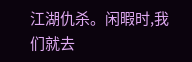江湖仇杀。闲暇时,我们就去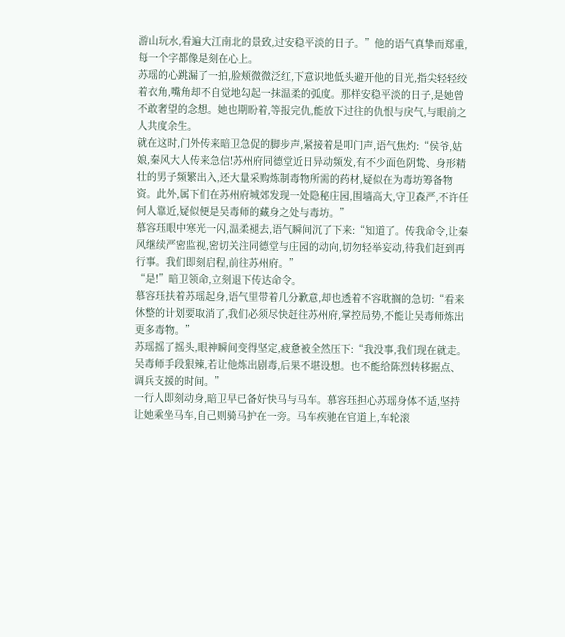游山玩水,看遍大江南北的景致,过安稳平淡的日子。”他的语气真挚而郑重,每一个字都像是刻在心上。
苏瑶的心跳漏了一拍,脸颊微微泛红,下意识地低头避开他的目光,指尖轻轻绞着衣角,嘴角却不自觉地勾起一抹温柔的弧度。那样安稳平淡的日子,是她曾不敢奢望的念想。她也期盼着,等报完仇,能放下过往的仇恨与戾气,与眼前之人共度余生。
就在这时,门外传来暗卫急促的脚步声,紧接着是叩门声,语气焦灼:“侯爷,姑娘,秦风大人传来急信!苏州府同德堂近日异动频发,有不少面色阴鸷、身形精壮的男子频繁出入,还大量采购炼制毒物所需的药材,疑似在为毒坊筹备物资。此外,属下们在苏州府城郊发现一处隐秘庄园,围墙高大,守卫森严,不许任何人靠近,疑似便是吴毒师的藏身之处与毒坊。”
慕容珏眼中寒光一闪,温柔褪去,语气瞬间沉了下来:“知道了。传我命令,让秦风继续严密监视,密切关注同德堂与庄园的动向,切勿轻举妄动,待我们赶到再行事。我们即刻启程,前往苏州府。”
“是!”暗卫领命,立刻退下传达命令。
慕容珏扶着苏瑶起身,语气里带着几分歉意,却也透着不容耽搁的急切:“看来休整的计划要取消了,我们必须尽快赶往苏州府,掌控局势,不能让吴毒师炼出更多毒物。”
苏瑶摇了摇头,眼神瞬间变得坚定,疲惫被全然压下:“我没事,我们现在就走。吴毒师手段狠辣,若让他炼出剧毒,后果不堪设想。也不能给陈烈转移据点、调兵支援的时间。”
一行人即刻动身,暗卫早已备好快马与马车。慕容珏担心苏瑶身体不适,坚持让她乘坐马车,自己则骑马护在一旁。马车疾驰在官道上,车轮滚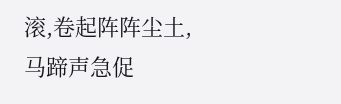滚,卷起阵阵尘土,马蹄声急促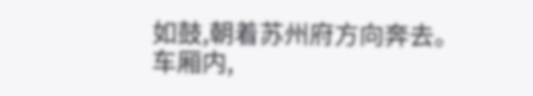如鼓,朝着苏州府方向奔去。车厢内,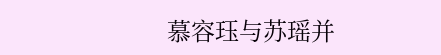慕容珏与苏瑶并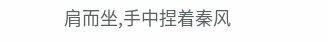肩而坐,手中捏着秦风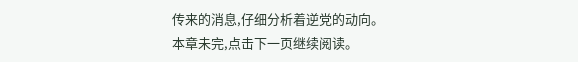传来的消息,仔细分析着逆党的动向。
本章未完,点击下一页继续阅读。